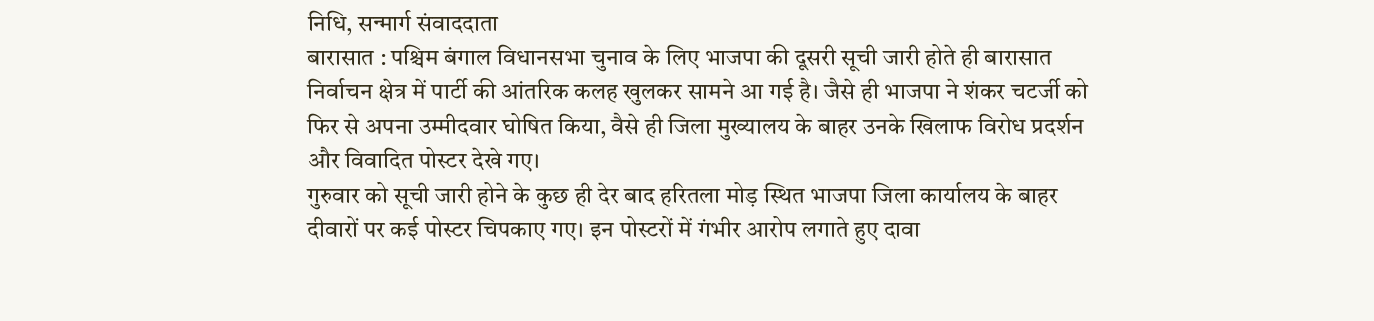निधि, सन्मार्ग संवाददाता
बारासात : पश्चिम बंगाल विधानसभा चुनाव के लिए भाजपा की दूसरी सूची जारी होते ही बारासात निर्वाचन क्षेत्र में पार्टी की आंतरिक कलह खुलकर सामने आ गई है। जैसे ही भाजपा ने शंकर चटर्जी को फिर से अपना उम्मीदवार घोषित किया, वैसे ही जिला मुख्यालय के बाहर उनके खिलाफ विरोध प्रदर्शन और विवादित पोस्टर देखे गए।
गुरुवार को सूची जारी होने के कुछ ही देर बाद हरितला मोड़ स्थित भाजपा जिला कार्यालय के बाहर दीवारों पर कई पोस्टर चिपकाए गए। इन पोस्टरों में गंभीर आरोप लगाते हुए दावा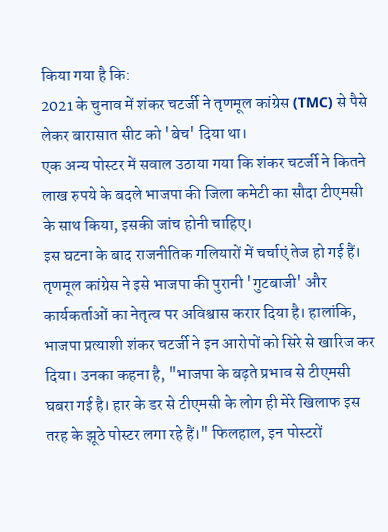किया गया है कि:
2021 के चुनाव में शंकर चटर्जी ने तृणमूल कांग्रेस (TMC) से पैसे लेकर बारासात सीट को 'बेच' दिया था।
एक अन्य पोस्टर में सवाल उठाया गया कि शंकर चटर्जी ने कितने लाख रुपये के बदले भाजपा की जिला कमेटी का सौदा टीएमसी के साथ किया, इसकी जांच होनी चाहिए।
इस घटना के बाद राजनीतिक गलियारों में चर्चाएं तेज हो गई हैं। तृणमूल कांग्रेस ने इसे भाजपा की पुरानी 'गुटबाजी' और कार्यकर्ताओं का नेतृत्व पर अविश्वास करार दिया है। हालांकि, भाजपा प्रत्याशी शंकर चटर्जी ने इन आरोपों को सिरे से खारिज कर दिया। उनका कहना है, "भाजपा के बढ़ते प्रभाव से टीएमसी घबरा गई है। हार के डर से टीएमसी के लोग ही मेरे खिलाफ इस तरह के झूठे पोस्टर लगा रहे हैं।" फिलहाल, इन पोस्टरों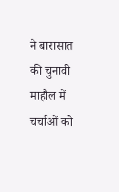ने बारासात की चुनावी माहौल में चर्चाओं को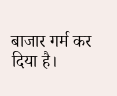बाजार गर्म कर दिया है।